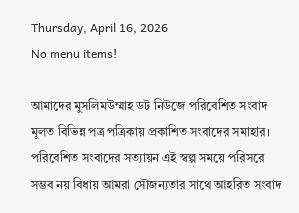Thursday, April 16, 2026
No menu items!

আমাদের মুসলিমউম্মাহ ডট নিউজে পরিবেশিত সংবাদ মূলত বিভিন্ন পত্র পত্রিকায় প্রকাশিত সংবাদের সমাহার। পরিবেশিত সংবাদের সত্যায়ন এই স্বল্প সময়ে পরিসরে সম্ভব নয় বিধায় আমরা সৌজন্যতার সাথে আহরিত সংবাদ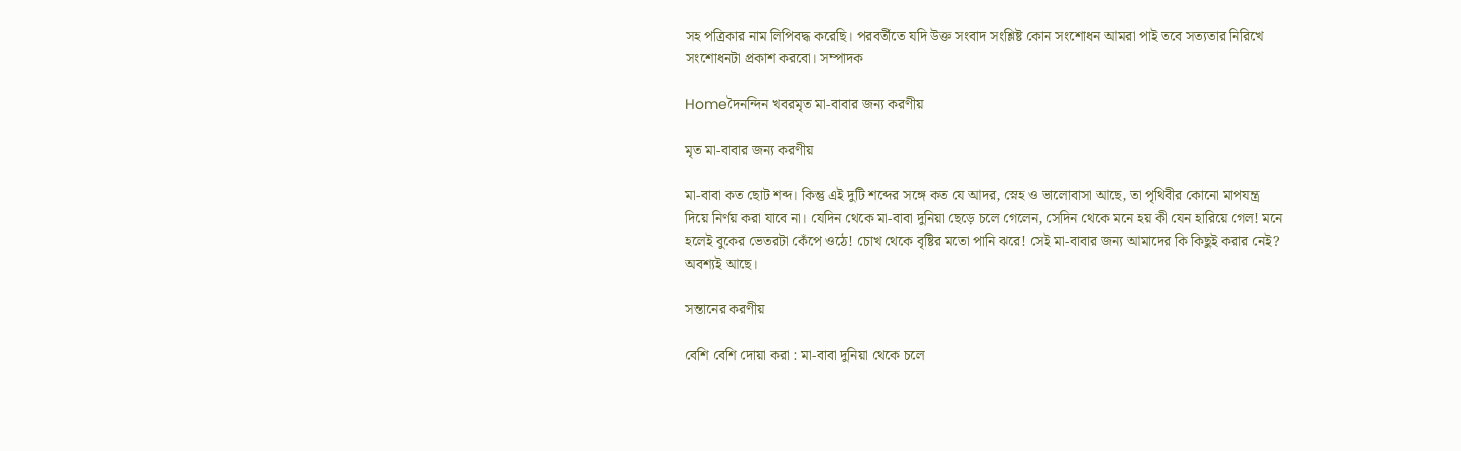সহ পত্রিকার নাম লিপিবদ্ধ করেছি। পরবর্তীতে যদি উক্ত সংবাদ সংশ্লিষ্ট কোন সংশোধন আমরা পাই তবে সত্যতার নিরিখে সংশোধনটা প্রকাশ করবো। সম্পাদক

Homeদৈনন্দিন খবরমৃত মা-বাবার জন্য করণীয়

মৃত মা-বাবার জন্য করণীয়

মা-বাবা কত ছোট শব্দ। কিন্তু এই দুটি শব্দের সঙ্গে কত যে আদর, স্নেহ ও ভালোবাসা আছে, তা পৃথিবীর কোনো মাপযন্ত্র দিয়ে নির্ণয় করা যাবে না। যেদিন থেকে মা-বাবা দুনিয়া ছেড়ে চলে গেলেন, সেদিন থেকে মনে হয় কী যেন হারিয়ে গেল! মনে হলেই বুকের ভেতরটা কেঁপে ওঠে! চোখ থেকে বৃষ্টির মতো পানি ঝরে! সেই মা-বাবার জন্য আমাদের কি কিছুই করার নেই? অবশ্যই আছে।

সন্তানের করণীয়

বেশি বেশি দোয়া করা : মা-বাবা দুনিয়া থেকে চলে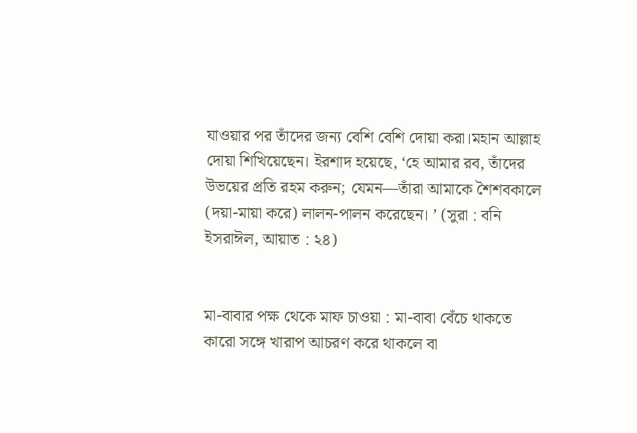যাওয়ার পর তাঁদের জন্য বেশি বেশি দোয়া করা।মহান আল্লাহ দোয়া শিখিয়েছেন। ইরশাদ হয়েছে, ‘হে আমার রব, তাঁদের উভয়ের প্রতি রহম করুন; যেমন—তাঁরা আমাকে শৈশবকালে (দয়া-মায়া করে) লালন-পালন করেছেন। ’ (সুরা : বনি ইসরাঈল, আয়াত : ২৪)


মা-বাবার পক্ষ থেকে মাফ চাওয়া : মা-বাবা বেঁচে থাকতে কারো সঙ্গে খারাপ আচরণ করে থাকলে বা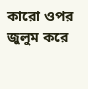কারো ওপর জুলুম করে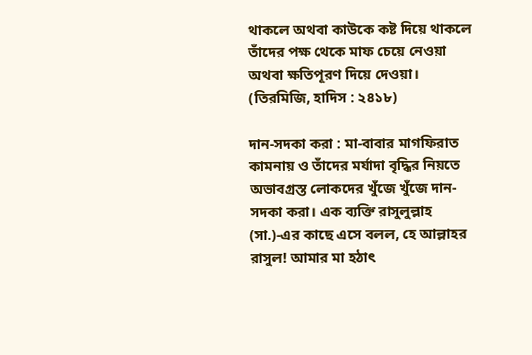থাকলে অথবা কাউকে কষ্ট দিয়ে থাকলে তাঁদের পক্ষ থেকে মাফ চেয়ে নেওয়া অথবা ক্ষতিপূরণ দিয়ে দেওয়া। (তিরমিজি, হাদিস : ২৪১৮)

দান-সদকা করা : মা-বাবার মাগফিরাত কামনায় ও তাঁদের মর্যাদা বৃদ্ধির নিয়তে অভাবগ্রস্ত লোকদের খুঁজে খুঁজে দান-সদকা করা। এক ব্যক্তি রাসুলুল্লাহ (সা.)-এর কাছে এসে বলল, হে আল্লাহর রাসুল! আমার মা হঠাৎ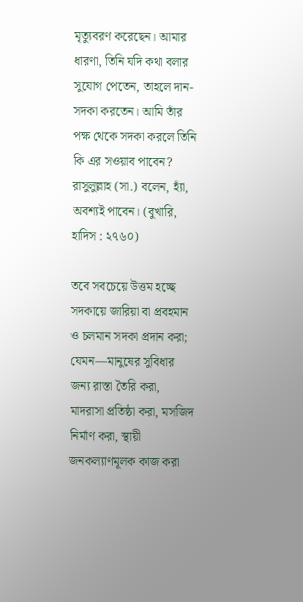মৃত্যুবরণ করেছেন। আমার ধারণা, তিনি যদি কথা বলার সুযোগ পেতেন, তাহলে দান-সদকা করতেন। আমি তাঁর পক্ষ থেকে সদকা করলে তিনি কি এর সওয়াব পাবেন? রাসুলুল্লাহ (সা.) বলেন, হ্যাঁ, অবশ্যই পাবেন। (বুখারি, হাদিস : ২৭৬০)

তবে সবচেয়ে উত্তম হচ্ছে সদকায়ে জারিয়া বা প্রবহমান ও চলমান সদকা প্রদান করা; যেমন—মানুষের সুবিধার জন্য রাস্তা তৈরি করা, মাদরাসা প্রতিষ্ঠা করা, মসজিদ নির্মাণ করা, স্থায়ী জনকল্যাণমূলক কাজ করা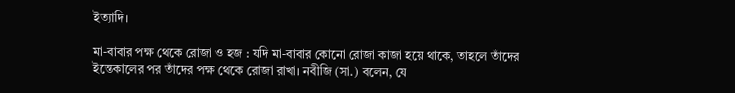ইত্যাদি।

মা-বাবার পক্ষ থেকে রোজা ও হজ : যদি মা-বাবার কোনো রোজা কাজা হয়ে থাকে, তাহলে তাঁদের ইন্তেকালের পর তাঁদের পক্ষ থেকে রোজা রাখা। নবীজি (সা.) বলেন, যে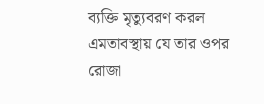ব্যক্তি মৃত্যুবরণ করল এমতাবস্থায় যে তার ওপর রোজা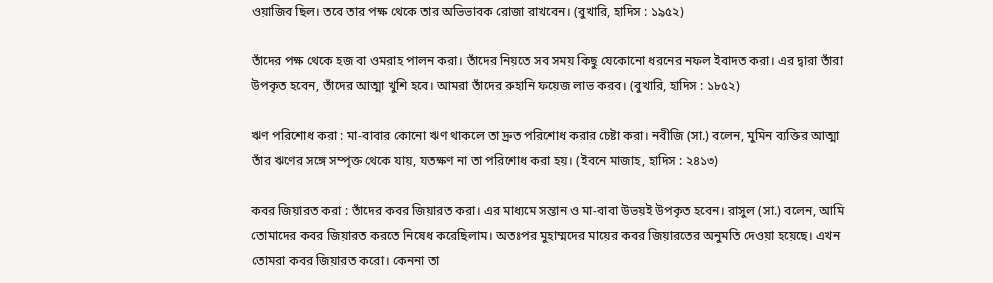ওয়াজিব ছিল। তবে তার পক্ষ থেকে তার অভিভাবক রোজা রাখবেন। (বুখারি, হাদিস : ১৯৫২)

তাঁদের পক্ষ থেকে হজ বা ওমরাহ পালন করা। তাঁদের নিয়তে সব সময় কিছু যেকোনো ধরনের নফল ইবাদত করা। এর দ্বারা তাঁরা উপকৃত হবেন, তাঁদের আত্মা খুশি হবে। আমরা তাঁদের রুহানি ফয়েজ লাভ করব। (বুখারি, হাদিস : ১৮৫২)

ঋণ পরিশোধ করা : মা-বাবার কোনো ঋণ থাকলে তা দ্রুত পরিশোধ করার চেষ্টা করা। নবীজি (সা.) বলেন, মুমিন ব্যক্তির আত্মা তাঁর ঋণের সঙ্গে সম্পৃক্ত থেকে যায়, যতক্ষণ না তা পরিশোধ করা হয়। (ইবনে মাজাহ, হাদিস : ২৪১৩)

কবর জিয়ারত করা : তাঁদের কবর জিয়ারত করা। এর মাধ্যমে সন্তান ও মা-বাবা উভয়ই উপকৃত হবেন। রাসুল (সা.) বলেন, আমি তোমাদের কবর জিয়ারত করতে নিষেধ করেছিলাম। অতঃপর মুহাম্মদের মায়ের কবর জিয়ারতের অনুমতি দেওয়া হয়েছে। এখন তোমরা কবর জিয়ারত করো। কেননা তা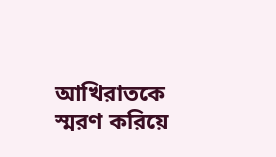আখিরাতকে স্মরণ করিয়ে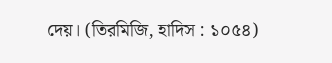দেয়। (তিরমিজি, হাদিস : ১০৫৪)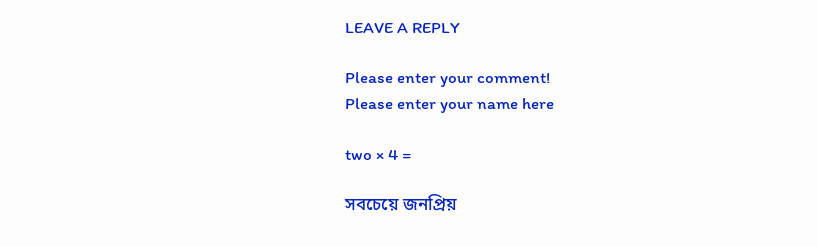LEAVE A REPLY

Please enter your comment!
Please enter your name here

two × 4 =

সবচেয়ে জনপ্রিয়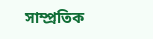সাম্প্রতিক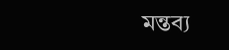মন্তব্য